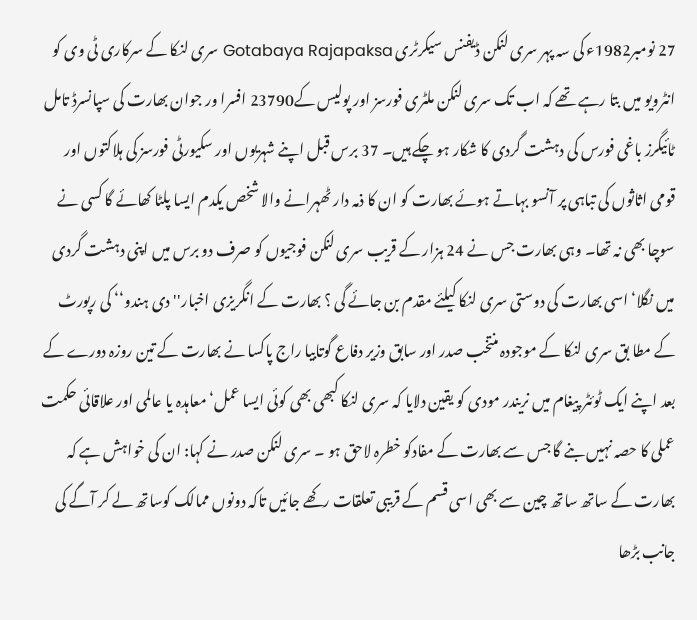27 نومبر1982ء کی سہ پہر سری لنکن ڈیفنس سیکرٹری Gotabaya Rajapaksa سری لنکا کے سرکاری ٹی وی کو انٹرویو میں بتا رہے تھے کہ اب تک سری لنکن ملٹری فورسز اور پولیس کے23790 افسرا ور جوان بھارت کی سپانسرڈ تامل ٹائیگرز باغی فورس کی دہشت گردی کا شکار ہو چکے ہیں۔ 37 برس قبل اپنے شہریوں اور سکیورٹی فورسز کی ہلاکتوں اور قومی اثاثوں کی تباہی پر آنسو بہاتے ہوئے بھارت کو ان کا ذمہ دار ٹھہرانے والا شخص یکدم ایسا پلٹا کھائے گا کسی نے سوچا بھی نہ تھا۔ وہی بھارت جس نے 24 ہزار کے قریب سری لنکن فوجیوں کو صرف دو برس میں اپنی دہشت گردی میں نگلا‘اسی بھارت کی دوستی سری لنکا کیلئے مقدم بن جائے گی ؟ بھارت کے انگریزی اخبار'' دی ہندو‘‘ کی رپورٹ کے مطا بق سری لنکا کے موجودہ منتخب صدر اور سابق وزیر دفاع گوتابیا راج پاکسا نے بھارت کے تین روزہ دورے کے بعد اپنے ایک ٹوئٹر پیغام میں نریندر مودی کو یقین دلایا کہ سری لنکا کبھی بھی کوئی ایسا عمل‘ معاہدہ یا عالمی اور علاقائی حکمت عملی کا حصہ نہیں بنے گا جس سے بھارت کے مفادکو خطرہ لاحق ہو ۔ سری لنکن صدر نے کہا: ان کی خواہش ہے کہ بھارت کے ساتھ ساتھ چین سے بھی اسی قسم کے قریبی تعلقات رکھے جائیں تاکہ دونوں ممالک کوساتھ لے کر آگے کی جانب بڑھا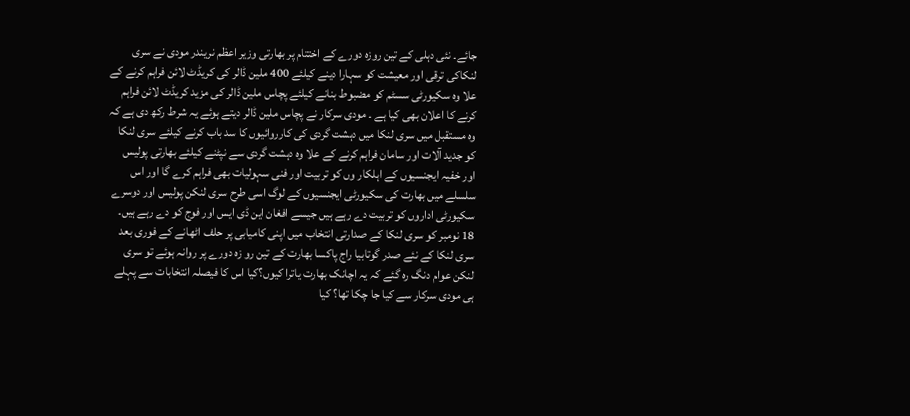جائے۔ نئی دہلی کے تین روزہ دورے کے اختتام پر بھارتی وزیر اعظم نریندر مودی نے سری لنکاکی ترقی اور معیشت کو سہارا دینے کیلئے 400 ملین ڈالر کی کریڈٹ لائن فراہم کرنے کے علا وہ سکیورٹی سسٹم کو مضبوط بنانے کیلئے پچاس ملین ڈالر کی مزید کریڈٹ لائن فراہم کرنے کا اعلان بھی کیا ہے ۔ مودی سرکار نے پچاس ملین ڈالر دیتے ہوئے یہ شرط رکھ دی ہے کہ وہ مستقبل میں سری لنکا میں دہشت گردی کی کارروائیوں کا سد باب کرنے کیلئے سری لنکا کو جدید آلات اور سامان فراہم کرنے کے علا وہ دہشت گردی سے نپٹنے کیلئے بھارتی پولیس اور خفیہ ایجنسیوں کے اہلکار وں کو تربیت اور فنی سہولیات بھی فراہم کرے گا اور اس سلسلے میں بھارت کی سکیورٹی ایجنسیوں کے لوگ اسی طرح سری لنکن پولیس اور دوسرے سکیورٹی اداروں کو تربیت دے رہے ہیں جیسے افغان این ڈی ایس اور فوج کو دے رہے ہیں۔
18 نومبر کو سری لنکا کے صدارتی انتخاب میں اپنی کامیابی پر حلف اٹھانے کے فوری بعد سری لنکا کے نئے صدر گوتابیا راج پاکسا بھارت کے تین رو زہ دورے پر روانہ ہوئے تو سری لنکن عوام دنگ رہ گئے کہ یہ اچانک بھارت یاترا کیوں؟کیا اس کا فیصلہ انتخابات سے پہلے ہی مودی سرکار سے کیا جا چکا تھا؟ کیا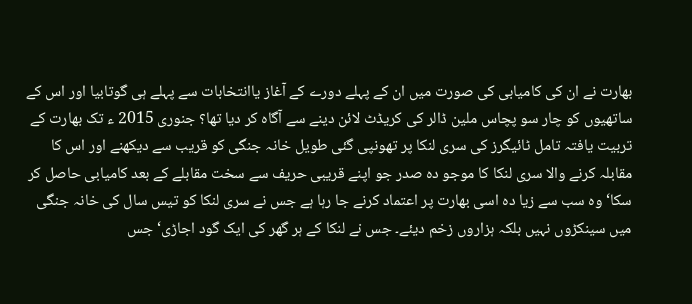بھارت نے ان کی کامیابی کی صورت میں ان کے پہلے دورے کے آغاز یاانتخابات سے پہلے ہی گوتابیا اور اس کے ساتھیوں کو چار سو پچاس ملین ڈالر کی کریڈٹ لائن دینے سے آگاہ کر دیا تھا؟ جنوری 2015 ء تک بھارت کے تربیت یافتہ تامل ٹائیگرز کی سری لنکا پر تھونپی گئی طویل خانہ جنگی کو قریب سے دیکھنے اور اس کا مقابلہ کرنے والا سری لنکا کا موجو دہ صدر جو اپنے قریبی حریف سے سخت مقابلے کے بعد کامیابی حاصل کر سکا‘ وہ سب سے زیا دہ اسی بھارت پر اعتماد کرنے جا رہا ہے جس نے سری لنکا کو تیس سال کی خانہ جنگی میں سینکڑوں نہیں بلکہ ہزاروں زخم دیئے۔ جس نے لنکا کے ہر گھر کی ایک گود اجاڑی‘ جس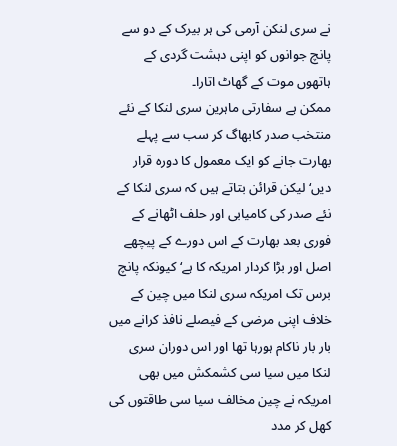نے سری لنکن آرمی کی ہر بیرک کے دو سے پانچ جوانوں کو اپنی دہشت گردی کے ہاتھوں موت کے گھاٹ اتارا۔
ممکن ہے سفارتی ماہرین سری لنکا کے نئے منتخب صدر کابھاگ کر سب سے پہلے بھارت جانے کو ایک معمول کا دورہ قرار دیں‘ لیکن قرائن بتاتے ہیں کہ سری لنکا کے نئے صدر کی کامیابی اور حلف اٹھانے کے فوری بعد بھارت کے اس دورے کے پیچھے اصل اور بڑا کردار امریکہ کا ہے‘ کیونکہ پانچ برس تک امریکہ سری لنکا میں چین کے خلاف اپنی مرضی کے فیصلے نافذ کرانے میں بار بار ناکام ہورہا تھا اور اس دوران سری لنکا میں سیا سی کشمکش میں بھی امریکہ نے چین مخالف سیا سی طاقتوں کی کھل کر مدد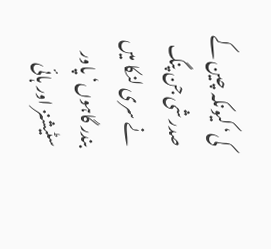کی‘ کیونکہ چین کے صدر شی جن پنگ نے سری لنکا میں بندر گاہوں‘ پاور سٹیشنز اور ہائی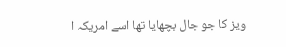ویز کا جو جال بچھایا تھا اسے امریکہ ا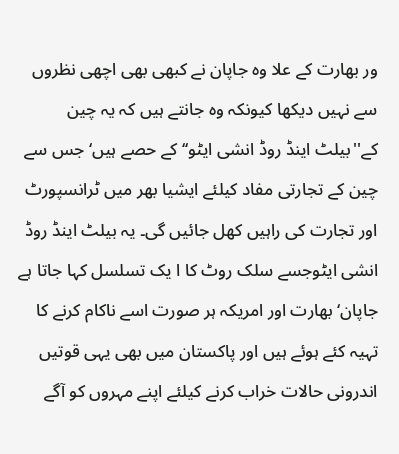ور بھارت کے علا وہ جاپان نے کبھی بھی اچھی نظروں سے نہیں دیکھا کیونکہ وہ جانتے ہیں کہ یہ چین کے''بیلٹ اینڈ روڈ انشی ایٹو‘‘ کے حصے ہیں‘ جس سے چین کے تجارتی مفاد کیلئے ایشیا بھر میں ٹرانسپورٹ اور تجارت کی راہیں کھل جائیں گی۔ یہ بیلٹ اینڈ روڈ انشی ایٹوجسے سلک روٹ کا ا یک تسلسل کہا جاتا ہے جاپان‘ بھارت اور امریکہ ہر صورت اسے ناکام کرنے کا تہیہ کئے ہوئے ہیں اور پاکستان میں بھی یہی قوتیں اندرونی حالات خراب کرنے کیلئے اپنے مہروں کو آگے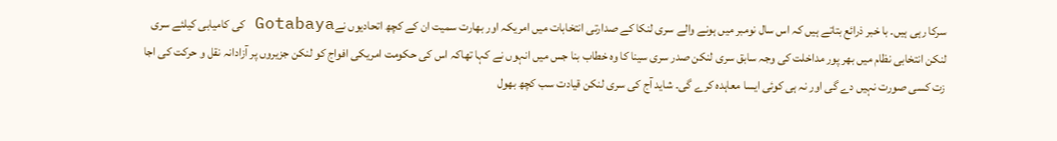سرکا رہی ہیں۔ با خبر ذرائع بتاتے ہیں کہ اس سال نومبر میں ہونے والے سری لنکا کے صدارتی انتخابات میں امریکہ اور بھارت سمیت ان کے کچھ اتحادیوں نےGotabaya کی کامیابی کیلئے سری لنکن انتخابی نظام میں بھر پور مداخلت کی وجہ سابق سری لنکن صدر سری سینا کا وہ خطاب بنا جس میں انہوں نے کہا تھاکہ اس کی حکومت امریکی افواج کو لنکن جزیروں پر آزادانہ نقل و حرکت کی اجا زت کسی صورت نہیں دے گی اور نہ ہی کوئی ایسا معاہدہ کرے گی۔ شاید آج کی سری لنکن قیادت سب کچھ بھول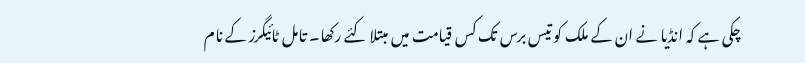چکی ہے کہ انڈیا نے ان کے ملک کو تیس برس تک کس قیامت میں مبتلا کئے رکھا۔ تامل ٹائیگرز کے نام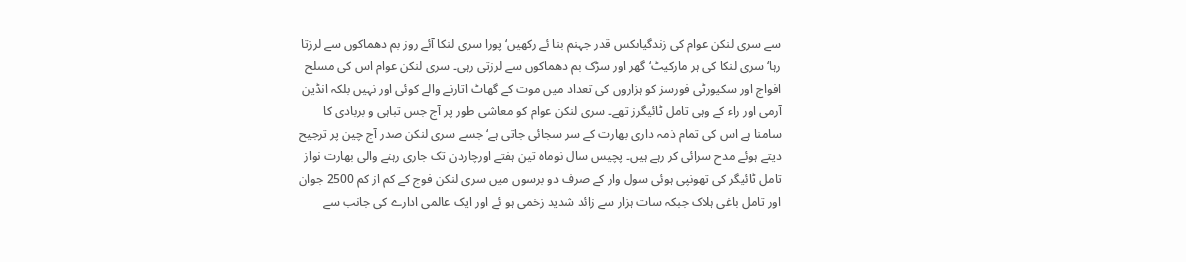سے سری لنکن عوام کی زندگیاںکس قدر جہنم بنا ئے رکھیں‘ پورا سری لنکا آئے روز بم دھماکوں سے لرزتا رہا‘ سری لنکا کی ہر مارکیٹ‘ گھر اور سڑک بم دھماکوں سے لرزتی رہی۔ سری لنکن عوام اس کی مسلح افواج اور سکیورٹی فورسز کو ہزاروں کی تعداد میں موت کے گھاٹ اتارنے والے کوئی اور نہیں بلکہ انڈین آرمی اور راء کے وہی تامل ٹائیگرز تھے۔ سری لنکن عوام کو معاشی طور پر آج جس تباہی و بربادی کا سامنا ہے اس کی تمام ذمہ داری بھارت کے سر سجائی جاتی ہے‘ جسے سری لنکن صدر آج چین پر ترجیح دیتے ہوئے مدح سرائی کر رہے ہیں۔ پچیس سال نوماہ تین ہفتے اورچاردن تک جاری رہنے والی بھارت نواز تامل ٹائیگر کی تھونپی ہوئی سول وار کے صرف دو برسوں میں سری لنکن فوج کے کم از کم 2500 جوان اور تامل باغی ہلاک جبکہ سات ہزار سے زائد شدید زخمی ہو ئے اور ایک عالمی ادارے کی جانب سے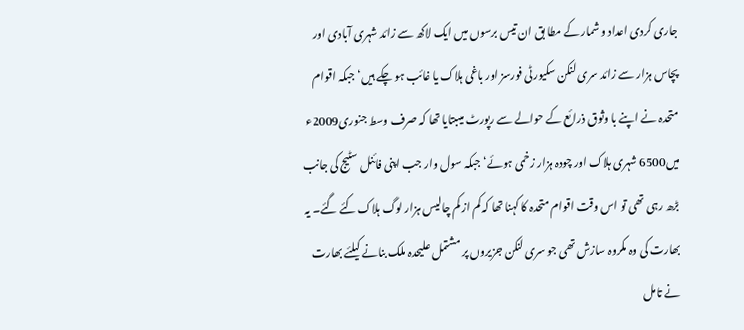جاری کردی اعداد و شمار کے مطا بق ان تیس برسوں میں ایک لاکھ سے زائد شہری آبادی اور پچاس ہزار سے زائد سری لنکن سکیورٹی فورسز اور باغی ہلاک یا غائب ہو چکے ہیں‘ جبکہ اقوام متحدہ نے اپنے با وثوق ذرائع کے حوالے سے رپورٹ میںبتایا تھا کہ صرف وسط جنوری2009ء میں6500 شہری ہلاک اور چودہ ہزار زخمی ہوئے‘ جبکہ سول وار جب اپنی فائنل سٹیج کی جانب بڑھ رہی تھی تو اس وقت اقوام متحدہ کا کہنا تھا کہ کم از کم چالیس ہزار لوگ ہلاک کئے گئے۔ یہ بھارت کی وہ مکروہ سازش تھی جو سری لنکن جزیروں پر مشتمل علیحدہ ملک بنانے کیلئے بھارت نے تامل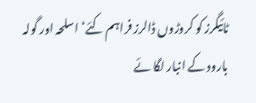ٹائیگرز کو کروڑوں ڈالرز فراہم کئے‘ اسلحہ اور گولہ بارود کے انبار لگا ئے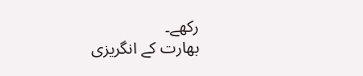رکھے۔
بھارت کے انگریزی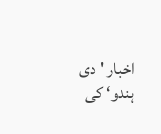اخبار 'دی ہندو‘ کی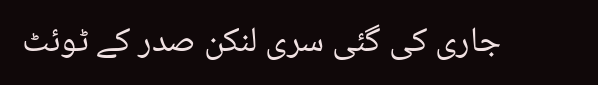جاری کی گئی سری لنکن صدر کے ٹوئٹ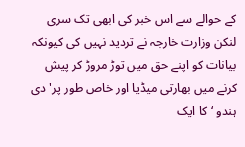کے حوالے سے اس خبر کی ابھی تک سری لنکن وزارت خارجہ نے تردید نہیں کی کیونکہ بیانات کو اپنے حق میں توڑ مروڑ کر پیش کرنے میں بھارتی میڈیا اور خاص طور پر' دی ہندو ‘کا ایک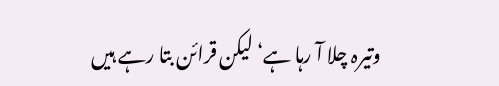وتیرہ چلا آ رہا ہے‘ لیکن قرائن بتا رہے ہیں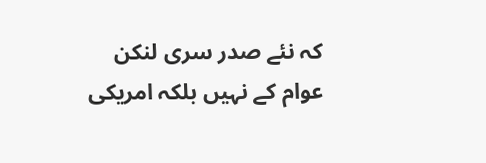کہ نئے صدر سری لنکن عوام کے نہیں بلکہ امریکی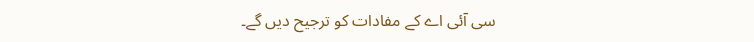سی آئی اے کے مفادات کو ترجیح دیں گے۔